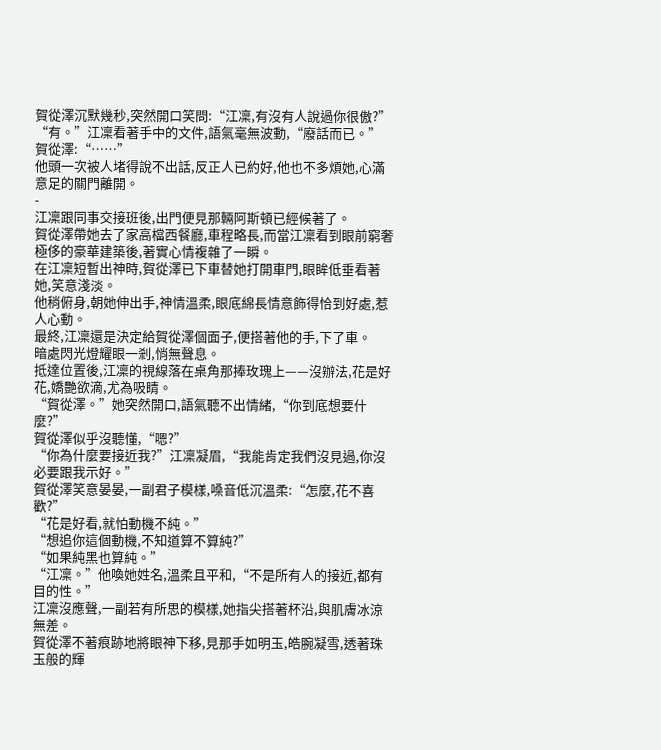賀從澤沉默幾秒,突然開口笑問:“江凜,有沒有人說過你很傲?”
“有。”江凜看著手中的文件,語氣毫無波動,“廢話而已。”
賀從澤:“……”
他頭一次被人堵得說不出話,反正人已約好,他也不多煩她,心滿意足的關門離開。
-
江凜跟同事交接班後,出門便見那輛阿斯頓已經候著了。
賀從澤帶她去了家高檔西餐廳,車程略長,而當江凜看到眼前窮奢極侈的豪華建築後,著實心情複雜了一瞬。
在江凜短暫出神時,賀從澤已下車替她打開車門,眼眸低垂看著她,笑意淺淡。
他稍俯身,朝她伸出手,神情溫柔,眼底綿長情意飾得恰到好處,惹人心動。
最終,江凜還是決定給賀從澤個面子,便搭著他的手,下了車。
暗處閃光燈耀眼一剎,悄無聲息。
抵達位置後,江凜的視線落在桌角那捧玫瑰上——沒辦法,花是好花,嬌艷欲滴,尤為吸睛。
“賀從澤。”她突然開口,語氣聽不出情緒,“你到底想要什麼?”
賀從澤似乎沒聽懂,“嗯?”
“你為什麼要接近我?”江凜凝眉,“我能肯定我們沒見過,你沒必要跟我示好。”
賀從澤笑意晏晏,一副君子模樣,嗓音低沉溫柔:“怎麼,花不喜歡?”
“花是好看,就怕動機不純。”
“想追你這個動機,不知道算不算純?”
“如果純黑也算純。”
“江凜。”他喚她姓名,溫柔且平和,“不是所有人的接近,都有目的性。”
江凜沒應聲,一副若有所思的模樣,她指尖搭著杯沿,與肌膚冰涼無差。
賀從澤不著痕跡地將眼神下移,見那手如明玉,皓腕凝雪,透著珠玉般的輝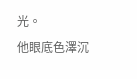光。
他眼底色澤沉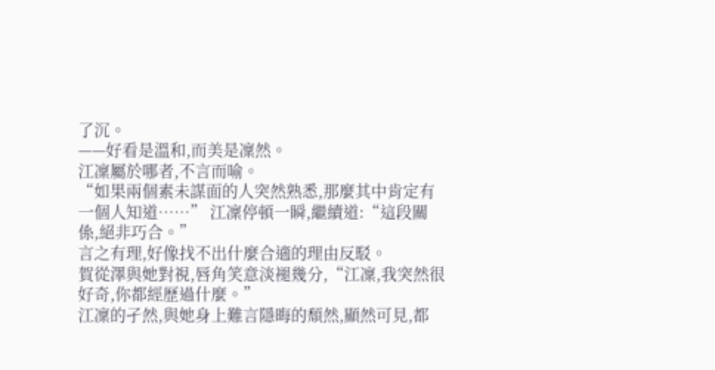了沉。
——好看是溫和,而美是凜然。
江凜屬於哪者,不言而喻。
“如果兩個素未謀面的人突然熟悉,那麼其中肯定有一個人知道……” 江凜停頓一瞬,繼續道:“這段關係,絕非巧合。”
言之有理,好像找不出什麼合適的理由反駁。
賀從澤與她對視,唇角笑意淡褪幾分,“江凜,我突然很好奇,你都經歷過什麼。”
江凜的孑然,與她身上難言隱晦的頹然,顯然可見,都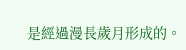是經過漫長歲月形成的。